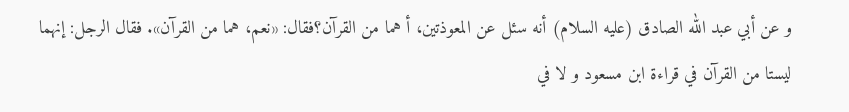و عن أبي عبد الله الصادق (عليه السلام) أنه سئل عن المعوذتين، أ هما من القرآن؟فقال: «نعم، هما من القرآن». فقال الرجل: إنهما ليستا من القرآن في قراءة ابن مسعود و لا في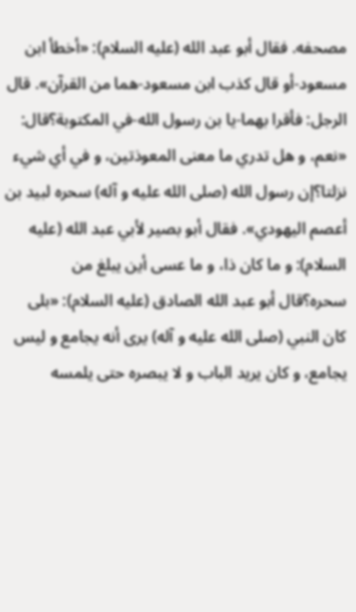مصحفه. فقال أبو عبد الله (عليه السلام): «أخطأ ابن مسعود-أو قال كذب ابن مسعود-هما من القرآن». قال الرجل: فأقرا بهما-يا بن رسول الله-في المكتوبة؟قال: «نعم، و هل تدري ما معنى المعوذتين، و في أي شيء نزلتا؟إن رسول الله (صلى الله عليه و آله) سحره لبيد بن أعصم اليهودي». فقال أبو بصير لأبي عبد الله (عليه السلام): و ما كان ذا، و ما عسى أين يبلغ من سحره؟قال أبو عبد الله الصادق (عليه السلام): «بلى كان النبي (صلى الله عليه و آله) يرى أنه يجامع و ليس يجامع، و كان يريد الباب و لا يبصره حتى يلمسه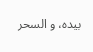بيده، و السحر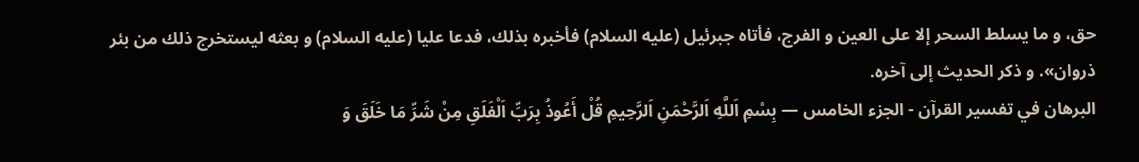حق، و ما يسلط السحر إلا على العين و الفرج، فأتاه جبرئيل (عليه السلام) فأخبره بذلك، فدعا عليا (عليه السلام) و بعثه ليستخرج ذلك من بئر ذروان». و ذكر الحديث إلى آخره.
البرهان في تفسير القرآن - الجزء الخامس — بِسْمِ اَللَّهِ اَلرَّحْمَنِ اَلرَّحِيمِ قُلْ أَعُوذُ بِرَبِّ اَلْفَلَقِ مِنْ شَرِّ مَا خَلَقَ وَ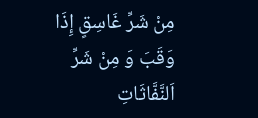مِنْ شَرِّ غَاسِقٍ إِذَا وَقَبَ وَ مِنْ شَرِّ اَلنَّفَّاثَاتِ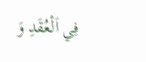فِي اَلْعُقَدِ وَ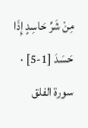مِنْ شَرِّ حَاسِدٍ إِذَا حَسَدَ [1-5] · سورة الفلق